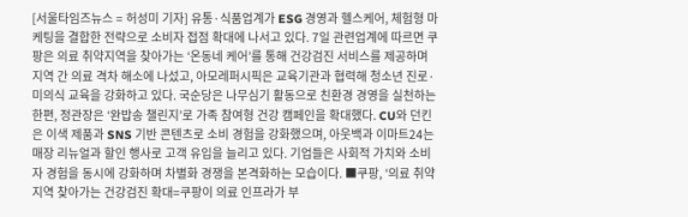[서울타임즈뉴스 = 허성미 기자] 유통·식품업계가 ESG 경영과 헬스케어, 체험형 마케팅을 결합한 전략으로 소비자 접점 확대에 나서고 있다. 7일 관련업계에 따르면 쿠팡은 의료 취약지역을 찾아가는 ‘온동네 케어’를 통해 건강검진 서비스를 제공하며 지역 간 의료 격차 해소에 나섰고, 아모레퍼시픽은 교육기관과 협력해 청소년 진로·미의식 교육을 강화하고 있다. 국순당은 나무심기 활동으로 친환경 경영을 실천하는 한편, 정관장은 ‘완밥송 챌린지’로 가족 참여형 건강 캠페인을 확대했다. CU와 던킨은 이색 제품과 SNS 기반 콘텐츠로 소비 경험을 강화했으며, 아웃백과 이마트24는 매장 리뉴얼과 할인 행사로 고객 유입을 늘리고 있다. 기업들은 사회적 가치와 소비자 경험을 동시에 강화하며 차별화 경쟁을 본격화하는 모습이다. ■쿠팡, ‘의료 취약지역 찾아가는 건강검진 확대=쿠팡이 의료 인프라가 부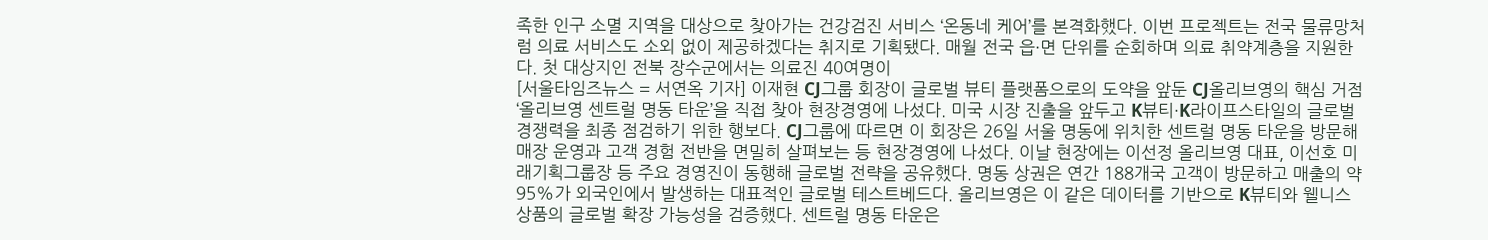족한 인구 소멸 지역을 대상으로 찾아가는 건강검진 서비스 ‘온동네 케어’를 본격화했다. 이번 프로젝트는 전국 물류망처럼 의료 서비스도 소외 없이 제공하겠다는 취지로 기획됐다. 매월 전국 읍·면 단위를 순회하며 의료 취약계층을 지원한다. 첫 대상지인 전북 장수군에서는 의료진 40여명이
[서울타임즈뉴스 = 서연옥 기자] 이재현 CJ그룹 회장이 글로벌 뷰티 플랫폼으로의 도약을 앞둔 CJ올리브영의 핵심 거점 ‘올리브영 센트럴 명동 타운’을 직접 찾아 현장경영에 나섰다. 미국 시장 진출을 앞두고 K뷰티·K라이프스타일의 글로벌 경쟁력을 최종 점검하기 위한 행보다. CJ그룹에 따르면 이 회장은 26일 서울 명동에 위치한 센트럴 명동 타운을 방문해 매장 운영과 고객 경험 전반을 면밀히 살펴보는 등 현장경영에 나섰다. 이날 현장에는 이선정 올리브영 대표, 이선호 미래기획그룹장 등 주요 경영진이 동행해 글로벌 전략을 공유했다. 명동 상권은 연간 188개국 고객이 방문하고 매출의 약 95%가 외국인에서 발생하는 대표적인 글로벌 테스트베드다. 올리브영은 이 같은 데이터를 기반으로 K뷰티와 웰니스 상품의 글로벌 확장 가능성을 검증했다. 센트럴 명동 타운은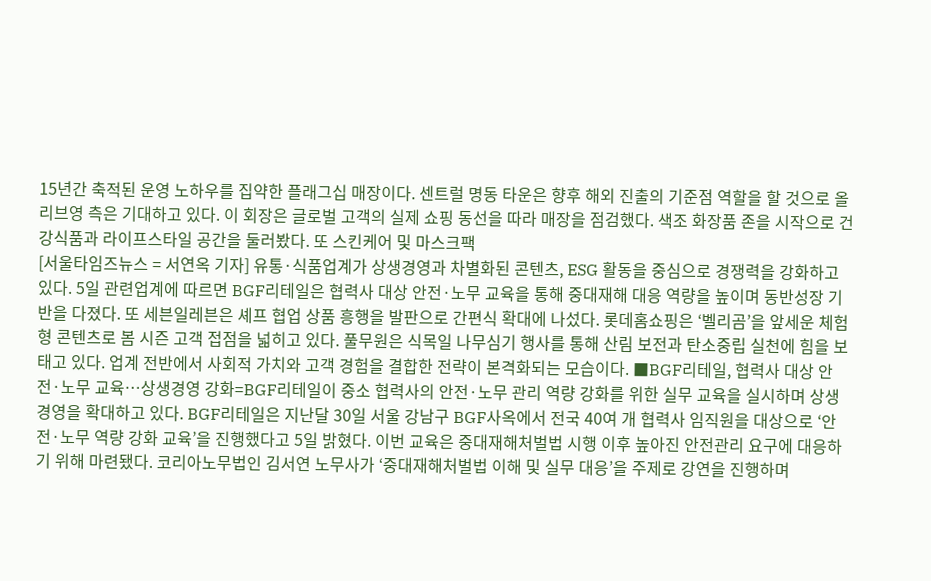15년간 축적된 운영 노하우를 집약한 플래그십 매장이다. 센트럴 명동 타운은 향후 해외 진출의 기준점 역할을 할 것으로 올리브영 측은 기대하고 있다. 이 회장은 글로벌 고객의 실제 쇼핑 동선을 따라 매장을 점검했다. 색조 화장품 존을 시작으로 건강식품과 라이프스타일 공간을 둘러봤다. 또 스킨케어 및 마스크팩
[서울타임즈뉴스 = 서연옥 기자] 유통·식품업계가 상생경영과 차별화된 콘텐츠, ESG 활동을 중심으로 경쟁력을 강화하고 있다. 5일 관련업계에 따르면 BGF리테일은 협력사 대상 안전·노무 교육을 통해 중대재해 대응 역량을 높이며 동반성장 기반을 다졌다. 또 세븐일레븐은 셰프 협업 상품 흥행을 발판으로 간편식 확대에 나섰다. 롯데홈쇼핑은 ‘벨리곰’을 앞세운 체험형 콘텐츠로 봄 시즌 고객 접점을 넓히고 있다. 풀무원은 식목일 나무심기 행사를 통해 산림 보전과 탄소중립 실천에 힘을 보태고 있다. 업계 전반에서 사회적 가치와 고객 경험을 결합한 전략이 본격화되는 모습이다. ■BGF리테일, 협력사 대상 안전·노무 교육…상생경영 강화=BGF리테일이 중소 협력사의 안전·노무 관리 역량 강화를 위한 실무 교육을 실시하며 상생경영을 확대하고 있다. BGF리테일은 지난달 30일 서울 강남구 BGF사옥에서 전국 40여 개 협력사 임직원을 대상으로 ‘안전·노무 역량 강화 교육’을 진행했다고 5일 밝혔다. 이번 교육은 중대재해처벌법 시행 이후 높아진 안전관리 요구에 대응하기 위해 마련됐다. 코리아노무법인 김서연 노무사가 ‘중대재해처벌법 이해 및 실무 대응’을 주제로 강연을 진행하며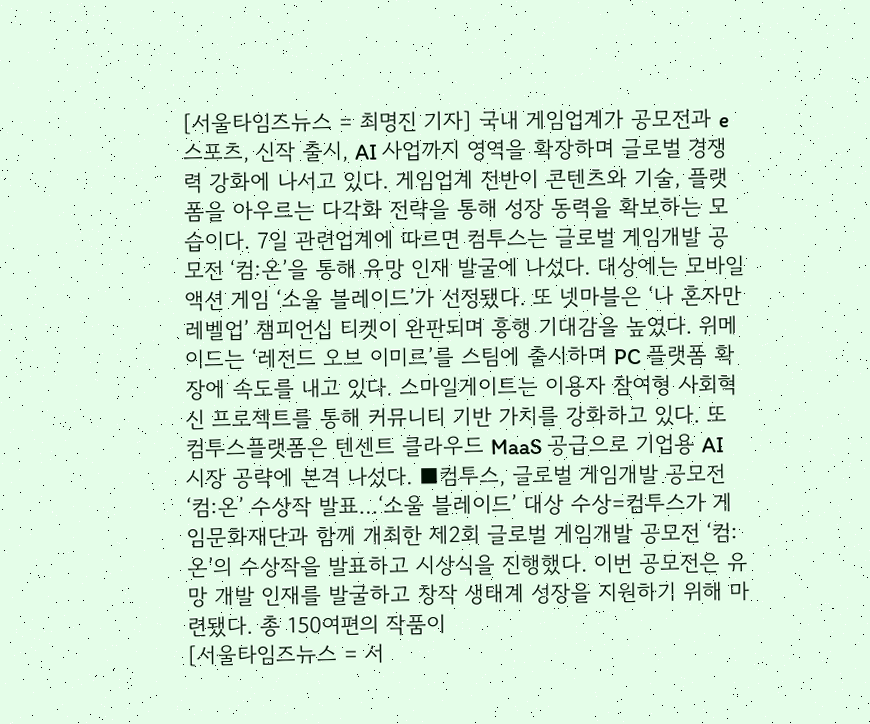[서울타임즈뉴스 = 최명진 기자] 국내 게임업계가 공모전과 e스포츠, 신작 출시, AI 사업까지 영역을 확장하며 글로벌 경쟁력 강화에 나서고 있다. 게임업계 전반이 콘텐츠와 기술, 플랫폼을 아우르는 다각화 전략을 통해 성장 동력을 확보하는 모습이다. 7일 관련업계에 따르면 컴투스는 글로벌 게임개발 공모전 ‘컴:온’을 통해 유망 인재 발굴에 나섰다. 대상에는 모바일 액션 게임 ‘소울 블레이드’가 선정됐다. 또 넷마블은 ‘나 혼자만 레벨업’ 챔피언십 티켓이 완판되며 흥행 기대감을 높였다. 위메이드는 ‘레전드 오브 이미르’를 스팀에 출시하며 PC 플랫폼 확장에 속도를 내고 있다. 스마일게이트는 이용자 참여형 사회혁신 프로젝트를 통해 커뮤니티 기반 가치를 강화하고 있다. 또 컴투스플랫폼은 텐센트 클라우드 MaaS 공급으로 기업용 AI 시장 공략에 본격 나섰다. ■컴투스, 글로벌 게임개발 공모전 ‘컴:온’ 수상작 발표…‘소울 블레이드’ 대상 수상=컴투스가 게임문화재단과 함께 개최한 제2회 글로벌 게임개발 공모전 ‘컴:온’의 수상작을 발표하고 시상식을 진행했다. 이번 공모전은 유망 개발 인재를 발굴하고 창작 생태계 성장을 지원하기 위해 마련됐다. 총 150여편의 작품이
[서울타임즈뉴스 = 서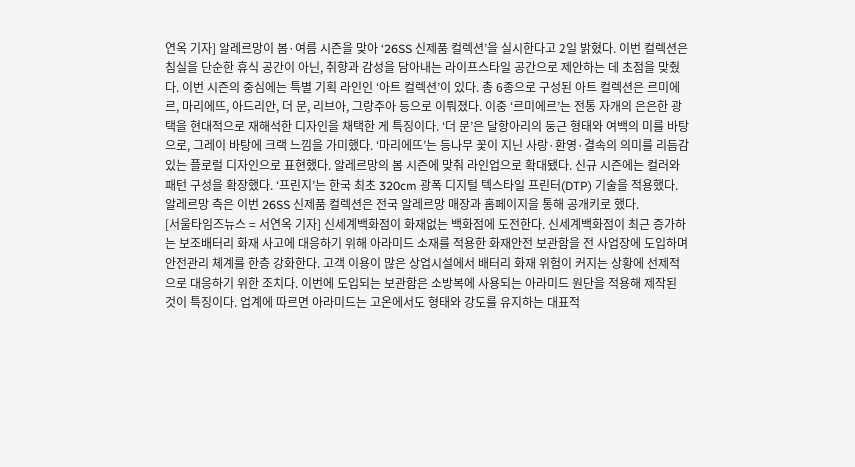연옥 기자] 알레르망이 봄·여름 시즌을 맞아 ‘26SS 신제품 컬렉션’을 실시한다고 2일 밝혔다. 이번 컬렉션은 침실을 단순한 휴식 공간이 아닌, 취향과 감성을 담아내는 라이프스타일 공간으로 제안하는 데 초점을 맞췄다. 이번 시즌의 중심에는 특별 기획 라인인 ‘아트 컬렉션’이 있다. 총 6종으로 구성된 아트 컬렉션은 르미에르, 마리에뜨, 아드리안, 더 문, 리브아, 그랑주아 등으로 이뤄졌다. 이중 ‘르미에르’는 전통 자개의 은은한 광택을 현대적으로 재해석한 디자인을 채택한 게 특징이다. ‘더 문’은 달항아리의 둥근 형태와 여백의 미를 바탕으로, 그레이 바탕에 크랙 느낌을 가미했다. ‘마리에뜨’는 등나무 꽃이 지닌 사랑·환영·결속의 의미를 리듬감 있는 플로럴 디자인으로 표현했다. 알레르망의 봄 시즌에 맞춰 라인업으로 확대됐다. 신규 시즌에는 컬러와 패턴 구성을 확장했다. ‘프린지’는 한국 최초 320cm 광폭 디지털 텍스타일 프린터(DTP) 기술을 적용했다. 알레르망 측은 이번 26SS 신제품 컬렉션은 전국 알레르망 매장과 홈페이지을 통해 공개키로 했다.
[서울타임즈뉴스 = 서연옥 기자] 신세계백화점이 화재없는 백화점에 도전한다. 신세계백화점이 최근 증가하는 보조배터리 화재 사고에 대응하기 위해 아라미드 소재를 적용한 화재안전 보관함을 전 사업장에 도입하며 안전관리 체계를 한층 강화한다. 고객 이용이 많은 상업시설에서 배터리 화재 위험이 커지는 상황에 선제적으로 대응하기 위한 조치다. 이번에 도입되는 보관함은 소방복에 사용되는 아라미드 원단을 적용해 제작된 것이 특징이다. 업계에 따르면 아라미드는 고온에서도 형태와 강도를 유지하는 대표적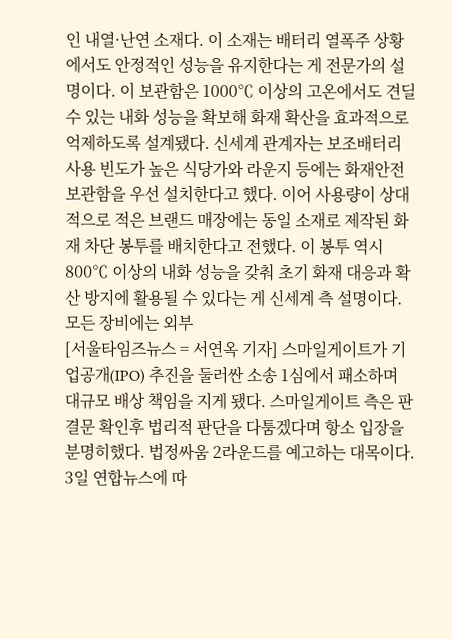인 내열·난연 소재다. 이 소재는 배터리 열폭주 상황에서도 안정적인 성능을 유지한다는 게 전문가의 설명이다. 이 보관함은 1000℃ 이상의 고온에서도 견딜 수 있는 내화 성능을 확보해 화재 확산을 효과적으로 억제하도록 설계됐다. 신세계 관계자는 보조배터리 사용 빈도가 높은 식당가와 라운지 등에는 화재안전 보관함을 우선 설치한다고 했다. 이어 사용량이 상대적으로 적은 브랜드 매장에는 동일 소재로 제작된 화재 차단 봉투를 배치한다고 전했다. 이 봉투 역시 800℃ 이상의 내화 성능을 갖춰 초기 화재 대응과 확산 방지에 활용될 수 있다는 게 신세계 측 설명이다. 모든 장비에는 외부
[서울타임즈뉴스 = 서연옥 기자] 스마일게이트가 기업공개(IPO) 추진을 둘러싼 소송 1심에서 패소하며 대규모 배상 책임을 지게 됐다. 스마일게이트 측은 판결문 확인후 법리적 판단을 다툼겠다며 항소 입장을 분명히했다. 법정싸움 2라운드를 예고하는 대목이다. 3일 연합뉴스에 따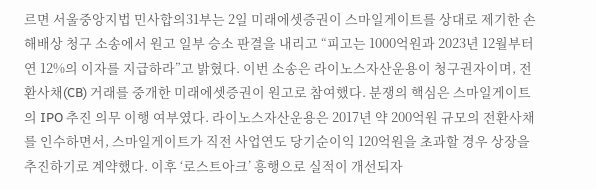르면 서울중앙지법 민사합의31부는 2일 미래에셋증권이 스마일게이트를 상대로 제기한 손해배상 청구 소송에서 원고 일부 승소 판결을 내리고 “피고는 1000억원과 2023년 12월부터 연 12%의 이자를 지급하라”고 밝혔다. 이번 소송은 라이노스자산운용이 청구권자이며, 전환사채(CB) 거래를 중개한 미래에셋증권이 원고로 참여했다. 분쟁의 핵심은 스마일게이트의 IPO 추진 의무 이행 여부였다. 라이노스자산운용은 2017년 약 200억원 규모의 전환사채를 인수하면서, 스마일게이트가 직전 사업연도 당기순이익 120억원을 초과할 경우 상장을 추진하기로 계약했다. 이후 ‘로스트아크’ 흥행으로 실적이 개선되자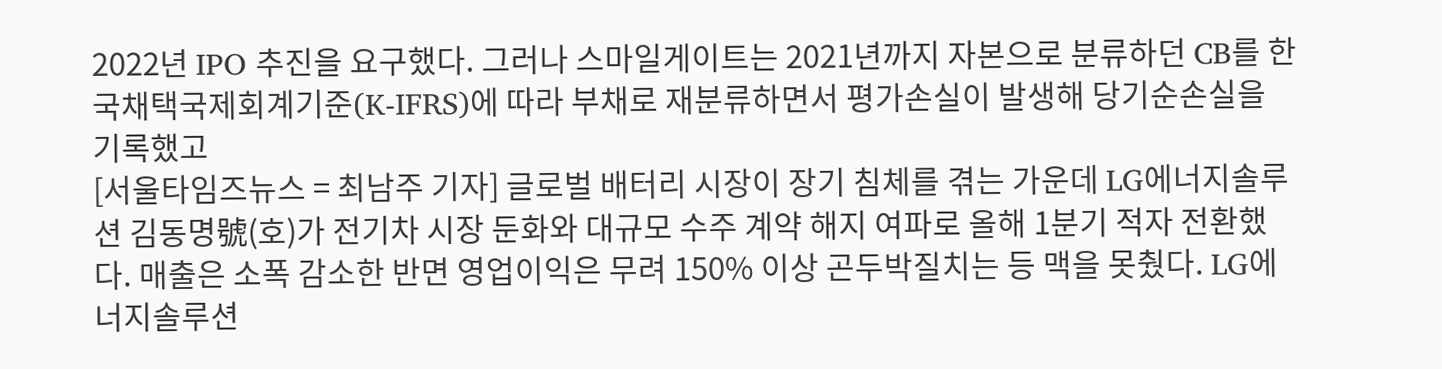2022년 IPO 추진을 요구했다. 그러나 스마일게이트는 2021년까지 자본으로 분류하던 CB를 한국채택국제회계기준(K-IFRS)에 따라 부채로 재분류하면서 평가손실이 발생해 당기순손실을 기록했고
[서울타임즈뉴스 = 최남주 기자] 글로벌 배터리 시장이 장기 침체를 겪는 가운데 LG에너지솔루션 김동명號(호)가 전기차 시장 둔화와 대규모 수주 계약 해지 여파로 올해 1분기 적자 전환했다. 매출은 소폭 감소한 반면 영업이익은 무려 150% 이상 곤두박질치는 등 맥을 못췄다. LG에너지솔루션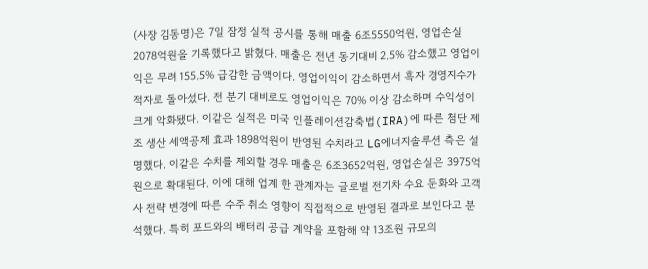(사장 김동명)은 7일 잠정 실적 공시를 통해 매출 6조5550억원, 영업손실 2078억원을 기록했다고 밝혔다. 매출은 전년 동기대비 2.5% 감소했고 영업이익은 무려 155.5% 급감한 금액이다. 영업이익이 감소하면서 흑자 경영지수가 적자로 돌아섰다. 전 분기 대비로도 영업이익은 70% 이상 감소하며 수익성이 크게 악화됐다. 이같은 실적은 미국 인플레이션감축법(IRA)에 따른 첨단 제조 생산 세액공제 효과 1898억원이 반영된 수치라고 LG에너지솔루션 측은 설명했다. 이같은 수치를 제외할 경우 매출은 6조3652억원, 영업손실은 3975억원으로 확대된다. 이에 대해 업계 한 관계자는 글로벌 전기차 수요 둔화와 고객사 전략 변경에 따른 수주 취소 영향이 직접적으로 반영된 결과로 보인다고 분석했다. 특히 포드와의 배터리 공급 계약을 포함해 약 13조원 규모의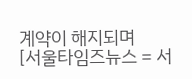계약이 해지되며
[서울타임즈뉴스 = 서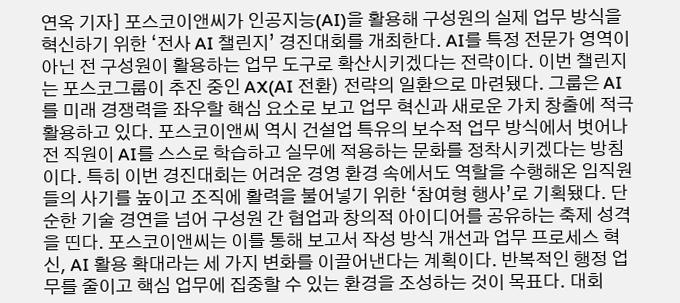연옥 기자] 포스코이앤씨가 인공지능(AI)을 활용해 구성원의 실제 업무 방식을 혁신하기 위한 ‘전사 AI 챌린지’ 경진대회를 개최한다. AI를 특정 전문가 영역이 아닌 전 구성원이 활용하는 업무 도구로 확산시키겠다는 전략이다. 이번 챌린지는 포스코그룹이 추진 중인 AX(AI 전환) 전략의 일환으로 마련됐다. 그룹은 AI를 미래 경쟁력을 좌우할 핵심 요소로 보고 업무 혁신과 새로운 가치 창출에 적극 활용하고 있다. 포스코이앤씨 역시 건설업 특유의 보수적 업무 방식에서 벗어나 전 직원이 AI를 스스로 학습하고 실무에 적용하는 문화를 정착시키겠다는 방침이다. 특히 이번 경진대회는 어려운 경영 환경 속에서도 역할을 수행해온 임직원들의 사기를 높이고 조직에 활력을 불어넣기 위한 ‘참여형 행사’로 기획됐다. 단순한 기술 경연을 넘어 구성원 간 협업과 창의적 아이디어를 공유하는 축제 성격을 띤다. 포스코이앤씨는 이를 통해 보고서 작성 방식 개선과 업무 프로세스 혁신, AI 활용 확대라는 세 가지 변화를 이끌어낸다는 계획이다. 반복적인 행정 업무를 줄이고 핵심 업무에 집중할 수 있는 환경을 조성하는 것이 목표다. 대회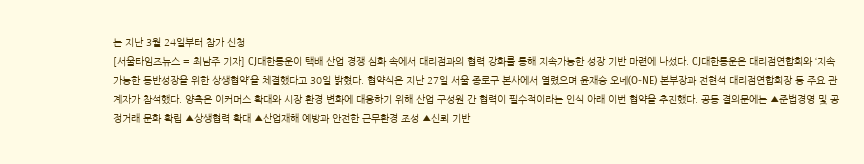는 지난 3월 24일부터 참가 신청
[서울타임즈뉴스 = 최남주 기자] CJ대한통운이 택배 산업 경쟁 심화 속에서 대리점과의 협력 강화를 통해 지속가능한 성장 기반 마련에 나섰다. CJ대한통운은 대리점연합회와 ‘지속가능한 동반성장을 위한 상생협약’을 체결했다고 30일 밝혔다. 협약식은 지난 27일 서울 종로구 본사에서 열렸으며 윤재승 오네(O-NE) 본부장과 전현석 대리점연합회장 등 주요 관계자가 참석했다. 양측은 이커머스 확대와 시장 환경 변화에 대응하기 위해 산업 구성원 간 협력이 필수적이라는 인식 아래 이번 협약을 추진했다. 공동 결의문에는 ▲준법경영 및 공정거래 문화 확립 ▲상생협력 확대 ▲산업재해 예방과 안전한 근무환경 조성 ▲신뢰 기반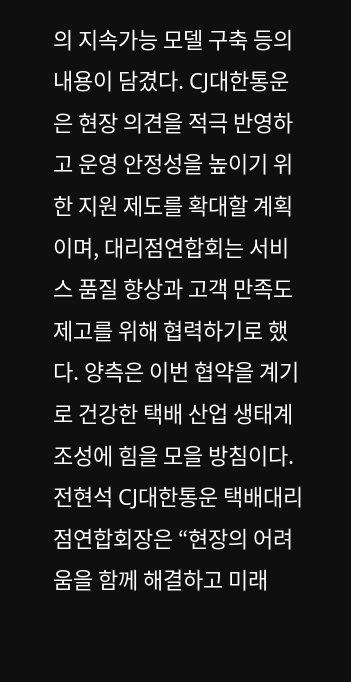의 지속가능 모델 구축 등의 내용이 담겼다. CJ대한통운은 현장 의견을 적극 반영하고 운영 안정성을 높이기 위한 지원 제도를 확대할 계획이며, 대리점연합회는 서비스 품질 향상과 고객 만족도 제고를 위해 협력하기로 했다. 양측은 이번 협약을 계기로 건강한 택배 산업 생태계 조성에 힘을 모을 방침이다. 전현석 CJ대한통운 택배대리점연합회장은 “현장의 어려움을 함께 해결하고 미래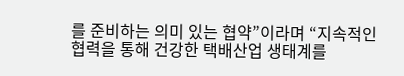를 준비하는 의미 있는 협약”이라며 “지속적인 협력을 통해 건강한 택배산업 생태계를